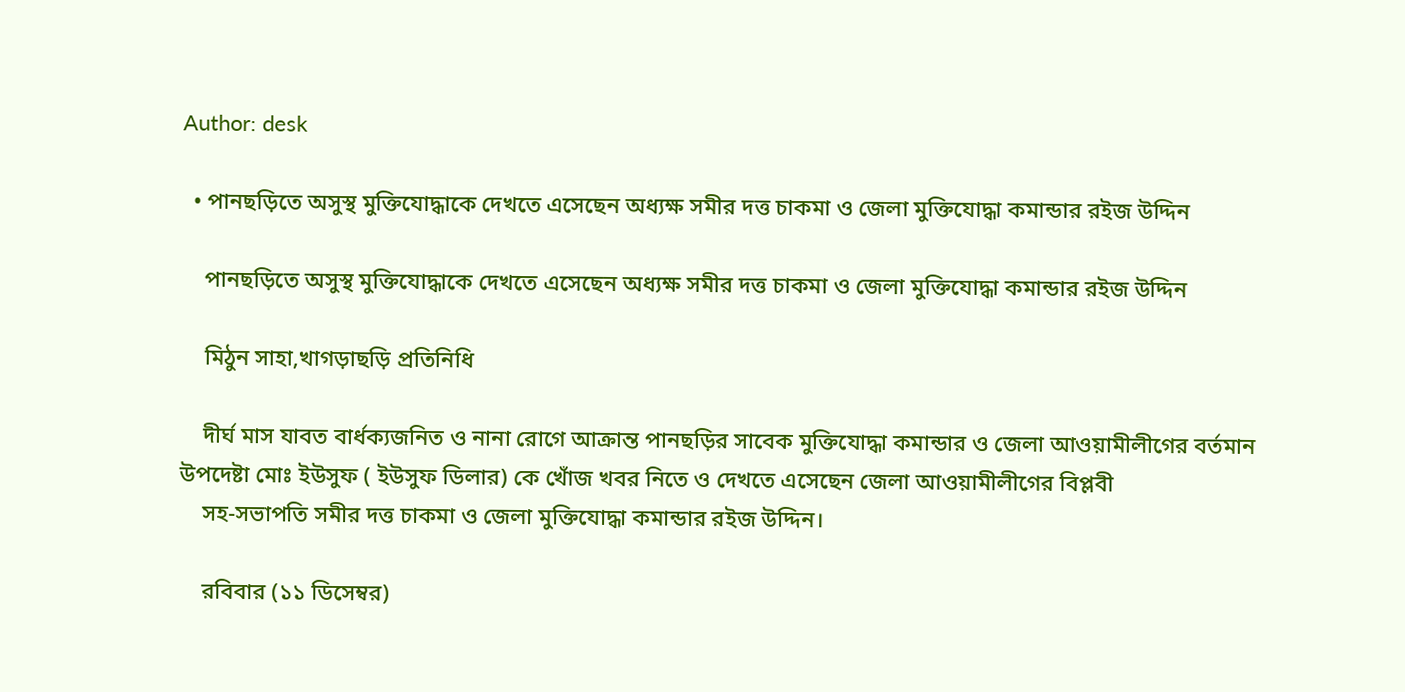Author: desk

  • পানছড়িতে অসুস্থ মুক্তিযোদ্ধাকে দেখতে এসেছেন অধ্যক্ষ সমীর দত্ত চাকমা ও জেলা মুক্তিযোদ্ধা কমান্ডার রইজ উদ্দিন

    পানছড়িতে অসুস্থ মুক্তিযোদ্ধাকে দেখতে এসেছেন অধ্যক্ষ সমীর দত্ত চাকমা ও জেলা মুক্তিযোদ্ধা কমান্ডার রইজ উদ্দিন

    মিঠুন সাহা,খাগড়াছড়ি প্রতিনিধি

    দীর্ঘ মাস যাবত বার্ধক্যজনিত ও নানা রোগে আক্রান্ত পানছড়ির সাবেক মুক্তিযোদ্ধা কমান্ডার ও জেলা আওয়ামীলীগের বর্তমান উপদেষ্টা মোঃ ইউসুফ ( ইউসুফ ডিলার) কে খোঁজ খবর নিতে ও দেখতে এসেছেন জেলা আওয়ামীলীগের বিপ্লবী
    সহ-সভাপতি সমীর দত্ত চাকমা ও জেলা মুক্তিযোদ্ধা কমান্ডার রইজ উদ্দিন।

    রবিবার (১১ ডিসেম্বর)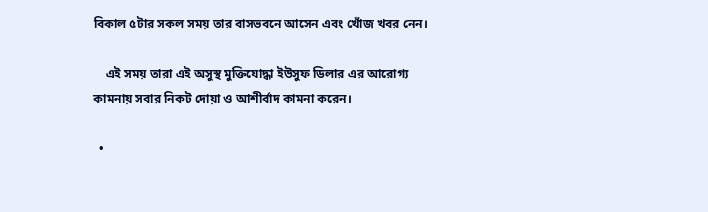বিকাল ৫টার সকল সময় তার বাসভবনে আসেন এবং খোঁজ খবর নেন।

    এই সময় তারা এই অসুস্থ মুক্তিযোদ্ধা ইউসুফ ডিলার এর আরোগ্য কামনায় সবার নিকট দোয়া ও আশীর্বাদ কামনা করেন।

  •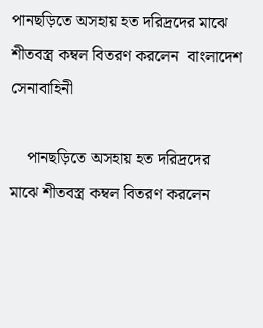পানছড়িতে অসহায় হত দরিদ্রদের মাঝে শীতবস্ত্র কম্বল বিতরণ করলেন  বাংলাদেশ সেনাবাহিনী

    পানছড়িতে অসহায় হত দরিদ্রদের মাঝে শীতবস্ত্র কম্বল বিতরণ করলেন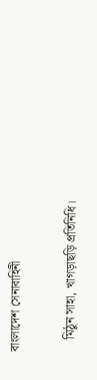বাংলাদেশ সেনাবাহিনী

    মিঠুন সাহা, খাগড়াছড়ি প্রতিনিধি।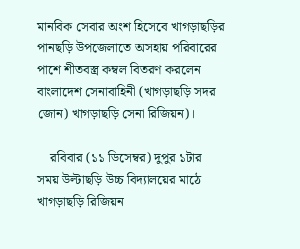মানবিক সেবার অংশ হিসেবে খাগড়াছড়ির পানছড়ি উপজেলাতে অসহায় পরিবারের পাশে শীতবস্ত্র কম্বল বিতরণ করলেন বাংলাদেশ সেনাবাহিনী (খাগড়াছড়ি সদর জোন) খাগড়াছড়ি সেনা রিজিয়ন)।

    রবিবার (১১ ডিসেম্বর) দুপুর ১টার সময় উল্টাছড়ি উচ্চ বিদ্যালয়ের মাঠে খাগড়াছড়ি রিজিয়ন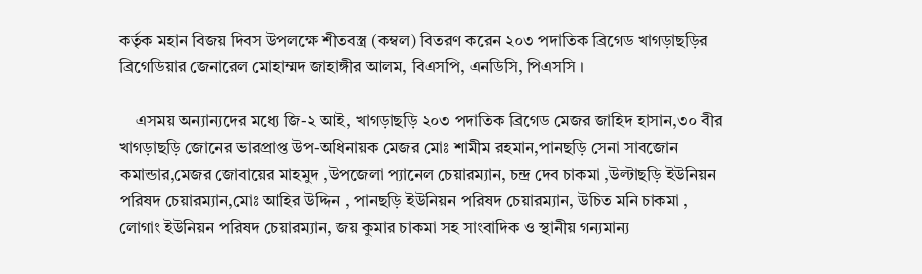কর্তৃক মহান বিজয় দিবস উপলক্ষে শীতবস্ত্র (কম্বল) বিতরণ করেন ২০৩ পদাতিক ব্রিগেড খাগড়াছড়ির ব্রিগেডিয়ার জেনারেল মোহাম্মদ জাহাঙ্গীর আলম, বিএসপি, এনডিসি, পিএসসি ।

    এসময় অন্যান্যদের মধ্যে জি-২ আই, খাগড়াছড়ি ২০৩ পদাতিক ব্রিগেড মেজর জাহিদ হাসান,৩০ বীর খাগড়াছড়ি জোনের ভারপ্রাপ্ত উপ-অধিনায়ক মেজর মোঃ শামীম রহমান,পানছড়ি সেনা সাবজোন কমান্ডার,মেজর জোবায়ের মাহমুদ ,উপজেলা প্যানেল চেয়ারম্যান, চন্দ্র দেব চাকমা ,উল্টাছড়ি ইউনিয়ন পরিষদ চেয়ারম্যান,মোঃ আহির উদ্দিন , পানছড়ি ইউনিয়ন পরিষদ চেয়ারম্যান, উচিত মনি চাকমা , লোগাং ইউনিয়ন পরিষদ চেয়ারম্যান, জয় কুমার চাকমা সহ সাংবাদিক ও স্থানীয় গন্যমান্য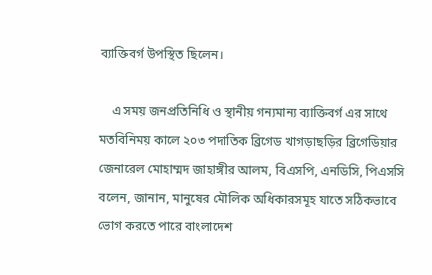ব্যাক্তিবর্গ উপস্থিত ছিলেন।

    এ সময় জনপ্রতিনিধি ও স্থানীয় গন্যমান্য ব্যাক্তিবর্গ এর সাথে মতবিনিময় কালে ২০৩ পদাতিক ব্রিগেড খাগড়াছড়ির ব্রিগেডিয়ার জেনারেল মোহাম্মদ জাহাঙ্গীর আলম, বিএসপি, এনডিসি, পিএসসি বলেন, জানান, মানুষের মৌলিক অধিকারসমূহ যাতে সঠিকভাবে ভোগ করতে পারে বাংলাদেশ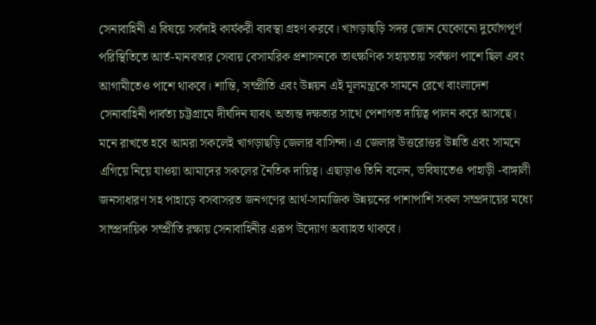সেনাবাহিনী এ বিষয়ে সর্বদাই কার্যকরী ব্যবস্থা গ্রহণ করবে। খাগড়াছড়ি সদর জোন যেকোনো দুর্যোগপূর্ণ পরিস্থিতিতে আর্ত-মানবতার সেবায় বেসামরিক প্রশাসনকে তাৎক্ষণিক সহায়তায় সর্বক্ষণ পাশে ছিল এবং আগামীতেও পাশে থাকবে। শান্তি, সম্প্রীতি এবং উন্নয়ন এই মূলমন্ত্রকে সামনে রেখে বাংলাদেশ সেনাবাহিনী পার্বত্য চট্টগ্রামে দীর্ঘদিন যাবৎ অত্যন্ত দক্ষতার সাথে পেশাগত দায়িত্ব পালন করে আসছে। মনে রাখতে হবে আমরা সকলেই খাগড়াছড়ি জেলার বাসিন্দা। এ জেলার উত্তরোত্তর উন্নতি এবং সামনে এগিয়ে নিয়ে যাওয়া আমাদের সকলের নৈতিক দায়িত্ব। এছাড়াও তিনি বলেন, ভবিষ্যতেও পাহাড়ী -বাঙ্গালী জনসাধারণ সহ পাহাড়ে বসবাসরত জনগণের আর্থ-সামাজিক উন্নয়নের পাশাপাশি সকল সম্প্রদায়ের মধ্যে সাম্প্রদায়িক সম্প্রীতি রক্ষায় সেনাবাহিনীর এরূপ উদ্যোগ অব্যাহত থাকবে।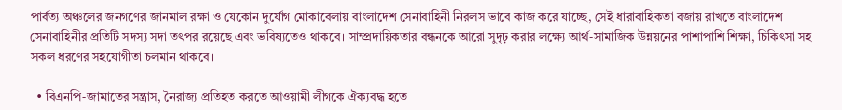পার্বত্য অঞ্চলের জনগণের জানমাল রক্ষা ও যেকোন দুর্যোগ মোকাবেলায় বাংলাদেশ সেনাবাহিনী নিরলস ভাবে কাজ করে যাচ্ছে, সেই ধারাবাহিকতা বজায় রাখতে বাংলাদেশ সেনাবাহিনীর প্রতিটি সদস্য সদা তৎপর রয়েছে এবং ভবিষ্যতেও থাকবে। সাম্প্রদায়িকতার বন্ধনকে আরো সুদৃঢ় করার লক্ষ্যে আর্থ-সামাজিক উন্নয়নের পাশাপাশি শিক্ষা, চিকিৎসা সহ সকল ধরণের সহযোগীতা চলমান থাকবে।

  • বিএনপি-জামাতের সন্ত্রাস, নৈরাজ্য প্রতিহত করতে আওয়ামী লীগকে ঐক্যবদ্ধ হতে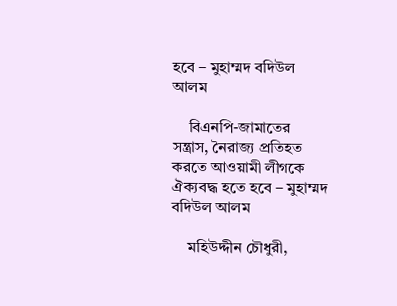হবে – মুহাম্মদ বদিউল আলম

    বিএনপি-জামাতের সন্ত্রাস, নৈরাজ্য প্রতিহত করতে আওয়ামী লীগকে ঐক্যবদ্ধ হতে হবে – মুহাম্মদ বদিউল আলম

    মহিউদ্দীন চৌধুরী,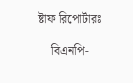ষ্টাফ রিপোর্টারঃ

    বিএনপি-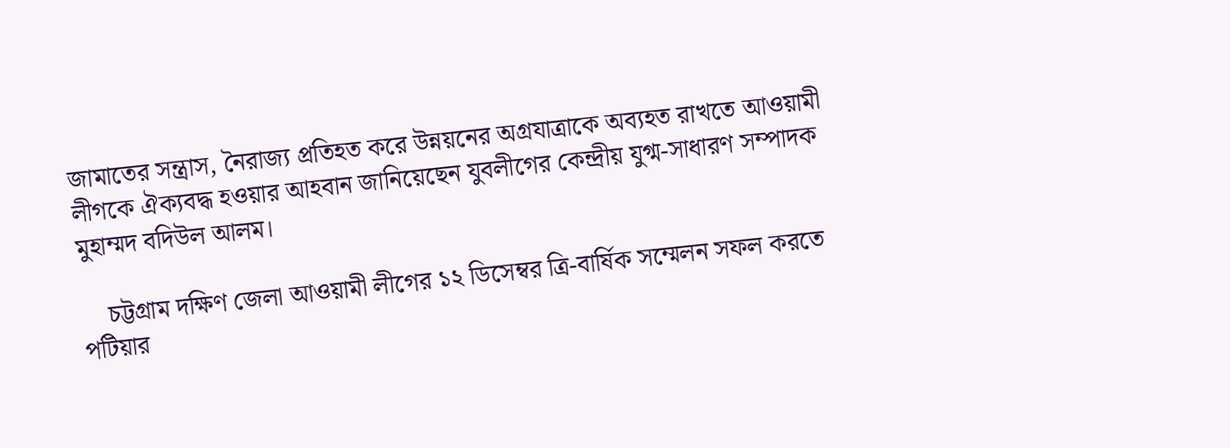জামাতের সন্ত্রাস, নৈরাজ্য প্রতিহত করে উন্নয়নের অগ্রযাত্রাকে অব্যহত রাখতে আওয়ামী লীগকে ঐক্যবদ্ধ হওয়ার আহবান জানিয়েছেন যুবলীগের কেন্দ্রীয় যুগ্ম-সাধারণ সম্পাদক মুহাম্মদ বদিউল আলম।

    চট্টগ্রাম দক্ষিণ জেলা আওয়ামী লীগের ১২ ডিসেম্বর ত্রি-বার্ষিক সম্মেলন সফল করতে পটিয়ার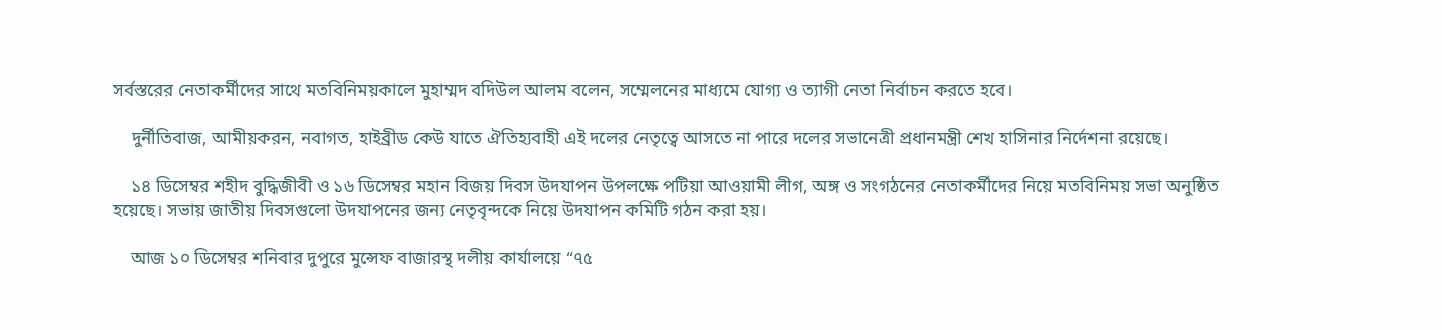সর্বস্তরের নেতাকর্মীদের সাথে মতবিনিময়কালে মুহাম্মদ বদিউল আলম বলেন, সম্মেলনের মাধ্যমে যোগ্য ও ত্যাগী নেতা নির্বাচন করতে হবে।

    দুর্নীতিবাজ, আমীয়করন, নবাগত, হাইব্রীড কেউ যাতে ঐতিহ্যবাহী এই দলের নেতৃত্বে আসতে না পারে দলের সভানেত্রী প্রধানমন্ত্রী শেখ হাসিনার নির্দেশনা রয়েছে।

    ১৪ ডিসেম্বর শহীদ বুদ্ধিজীবী ও ১৬ ডিসেম্বর মহান বিজয় দিবস উদযাপন উপলক্ষে পটিয়া আওয়ামী লীগ, অঙ্গ ও সংগঠনের নেতাকর্মীদের নিয়ে মতবিনিময় সভা অনুষ্ঠিত হয়েছে। সভায় জাতীয় দিবসগুলো উদযাপনের জন্য নেতৃবৃন্দকে নিয়ে উদযাপন কমিটি গঠন করা হয়।

    আজ ১০ ডিসেম্বর শনিবার দুপুরে মুন্সেফ বাজারস্থ দলীয় কার্যালয়ে “৭৫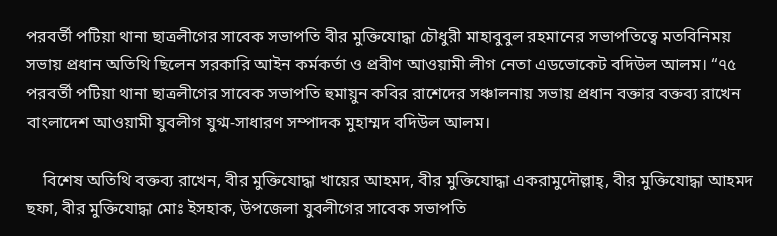পরবর্তী পটিয়া থানা ছাত্রলীগের সাবেক সভাপতি বীর মুক্তিযোদ্ধা চৌধুরী মাহাবুবুল রহমানের সভাপতিত্বে মতবিনিময় সভায় প্রধান অতিথি ছিলেন সরকারি আইন কর্মকর্তা ও প্রবীণ আওয়ামী লীগ নেতা এডভোকেট বদিউল আলম। “৭৫ পরবর্তী পটিয়া থানা ছাত্রলীগের সাবেক সভাপতি হুমায়ুন কবির রাশেদের সঞ্চালনায় সভায় প্রধান বক্তার বক্তব্য রাখেন বাংলাদেশ আওয়ামী যুবলীগ যুগ্ম-সাধারণ সম্পাদক মুহাম্মদ বদিউল আলম।

    বিশেষ অতিথি বক্তব্য রাখেন, বীর মুক্তিযোদ্ধা খায়ের আহমদ, বীর মুক্তিযোদ্ধা একরামুদৌল্লাহ্, বীর মুক্তিযোদ্ধা আহমদ ছফা, বীর মুক্তিযোদ্ধা মোঃ ইসহাক, উপজেলা যুবলীগের সাবেক সভাপতি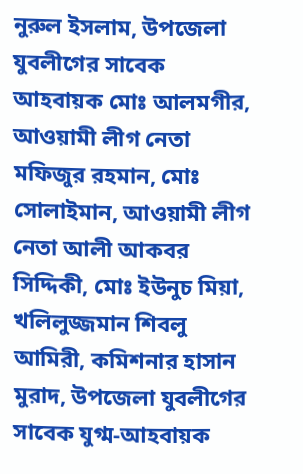নুরুল ইসলাম, উপজেলা যুবলীগের সাবেক আহবায়ক মোঃ আলমগীর, আওয়ামী লীগ নেতা মফিজুর রহমান, মোঃ সোলাইমান, আওয়ামী লীগ নেতা আলী আকবর সিদ্দিকী, মোঃ ইউনুচ মিয়া, খলিলুজ্জমান শিবলু আমিরী, কমিশনার হাসান মুরাদ, উপজেলা যুবলীগের সাবেক যুগ্ম-আহবায়ক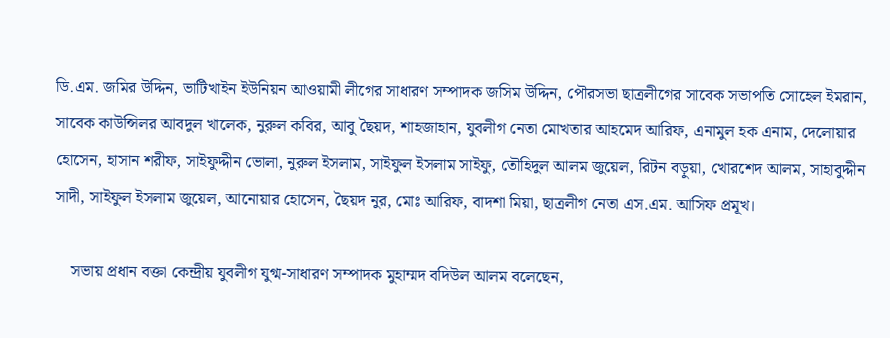ডি.এম. জমির উদ্দিন, ভাটিখাইন ইউনিয়ন আওয়ামী লীগের সাধারণ সম্পাদক জসিম উদ্দিন, পৌরসভা ছাত্রলীগের সাবেক সভাপতি সোহেল ইমরান, সাবেক কাউন্সিলর আবদুল খালেক, নুরুল কবির, আবু ছৈয়দ, শাহজাহান, যুবলীগ নেতা মোখতার আহমেদ আরিফ, এনামুল হক এনাম, দেলোয়ার হোসেন, হাসান শরীফ, সাইফুদ্দীন ভোলা, নুরুল ইসলাম, সাইফুল ইসলাম সাইফু, তৌহিদুল আলম জুয়েল, রিটন বড়ুয়া, খোরশেদ আলম, সাহাবুদ্দীন সাদী, সাইফুল ইসলাম জুয়েল, আনোয়ার হোসেন, ছৈয়দ নুর, মোঃ আরিফ, বাদশা মিয়া, ছাত্রলীগ নেতা এস.এম. আসিফ প্রমূখ।

    সভায় প্রধান বক্তা কেন্দ্রীয় যুবলীগ যুগ্ম-সাধারণ সম্পাদক মুহাম্মদ বদিউল আলম বলেছেন,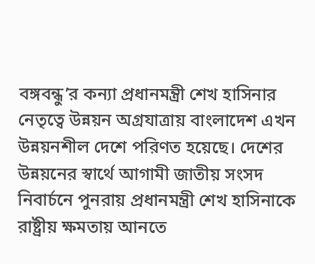বঙ্গবন্ধু’র কন্যা প্রধানমন্ত্রী শেখ হাসিনার নেতৃত্বে উন্নয়ন অগ্রযাত্রায় বাংলাদেশ এখন উন্নয়নশীল দেশে পরিণত হয়েছে। দেশের উন্নয়নের স্বার্থে আগামী জাতীয় সংসদ নিবার্চনে পুনরায় প্রধানমন্ত্রী শেখ হাসিনাকে রাষ্ট্রীয় ক্ষমতায় আনতে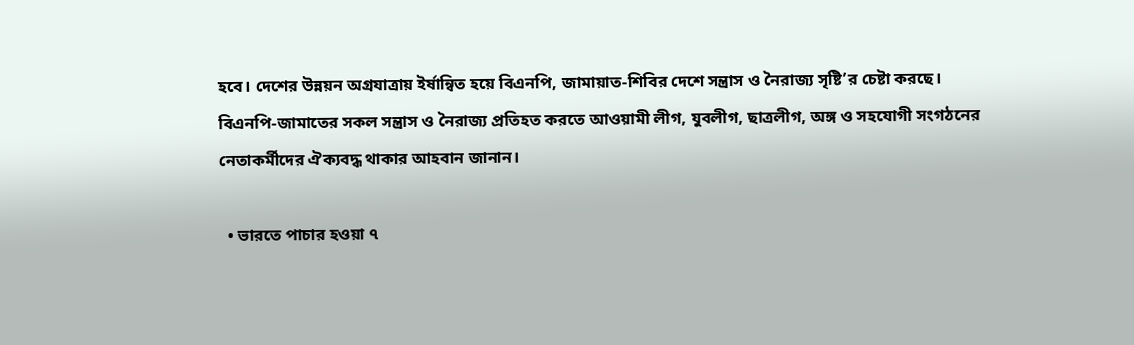হবে। দেশের উন্নয়ন অগ্রযাত্রায় ইর্ষান্বিত হয়ে বিএনপি, জামায়াত-শিবির দেশে সন্ত্রাস ও নৈরাজ্য সৃষ্টি’র চেষ্টা করছে। বিএনপি-জামাতের সকল সন্ত্রাস ও নৈরাজ্য প্রতিহত করতে আওয়ামী লীগ, যুবলীগ, ছাত্রলীগ, অঙ্গ ও সহযোগী সংগঠনের নেতাকর্মীদের ঐক্যবদ্ধ থাকার আহবান জানান।

  • ভারতে পাচার হওয়া ৭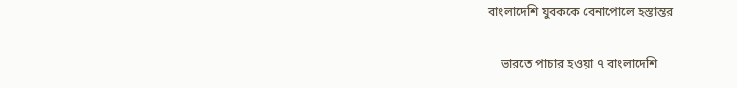বাংলাদেশি যুবককে বেনাপোলে হস্তান্তর

    ভারতে পাচার হওয়া ৭ বাংলাদেশি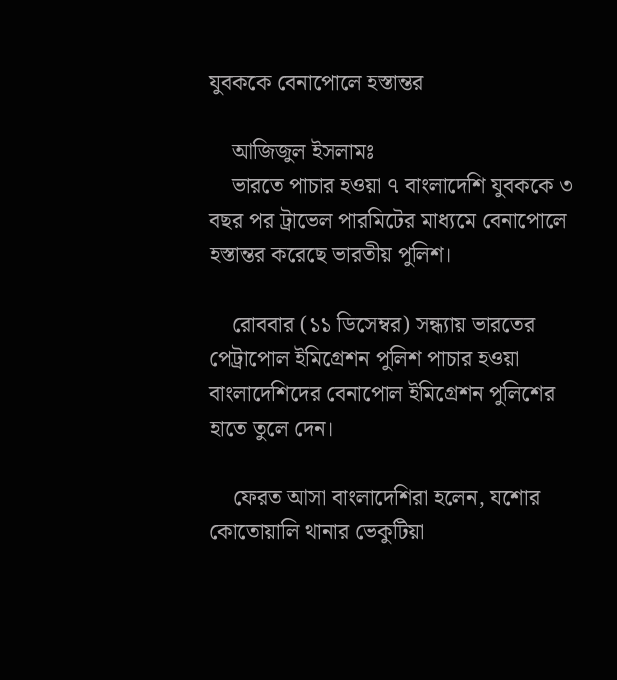যুবককে বেনাপোলে হস্তান্তর

    আজিজুল ইসলামঃ
    ভারতে পাচার হওয়া ৭ বাংলাদেশি যুবককে ৩ বছর পর ট্রাভেল পারমিটের মাধ্যমে বেনাপোলে হস্তান্তর করেছে ভারতীয় পুলিশ।

    রোববার (১১ ডিসেম্বর) সন্ধ্যায় ভারতের পেট্রাপোল ইমিগ্রেশন পুলিশ পাচার হওয়া বাংলাদেশিদের বেনাপোল ইমিগ্রেশন পুলিশের হাতে তুলে দেন।

    ফেরত আসা বাংলাদেশিরা হলেন, যশোর কোতোয়ালি থানার ভেকুটিয়া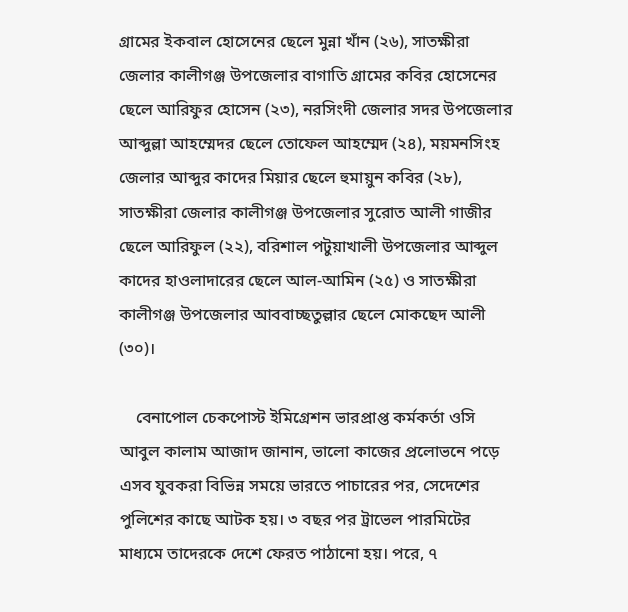গ্রামের ইকবাল হোসেনের ছেলে মুন্না খাঁন (২৬), সাতক্ষীরা জেলার কালীগঞ্জ উপজেলার বাগাতি গ্রামের কবির হোসেনের ছেলে আরিফুর হোসেন (২৩), নরসিংদী জেলার সদর উপজেলার আব্দুল্লা আহম্মেদর ছেলে তোফেল আহম্মেদ (২৪), ময়মনসিংহ জেলার আব্দুর কাদের মিয়ার ছেলে হুমায়ুন কবির (২৮), সাতক্ষীরা জেলার কালীগঞ্জ উপজেলার সুরোত আলী গাজীর ছেলে আরিফুল (২২), বরিশাল পটুয়াখালী উপজেলার আব্দুল কাদের হাওলাদারের ছেলে আল-আমিন (২৫) ও সাতক্ষীরা কালীগঞ্জ উপজেলার আববাচ্ছতুল্লার ছেলে মোকছেদ আলী (৩০)।

    বেনাপোল চেকপোস্ট ইমিগ্রেশন ভারপ্রাপ্ত কর্মকর্তা ওসি আবুল কালাম আজাদ জানান, ভালো কাজের প্রলোভনে পড়ে এসব যুবকরা বিভিন্ন সময়ে ভারতে পাচারের পর, সেদেশের পুলিশের কাছে আটক হয়। ৩ বছর পর ট্রাভেল পারমিটের মাধ্যমে তাদেরকে দেশে ফেরত পাঠানো হয়। পরে, ৭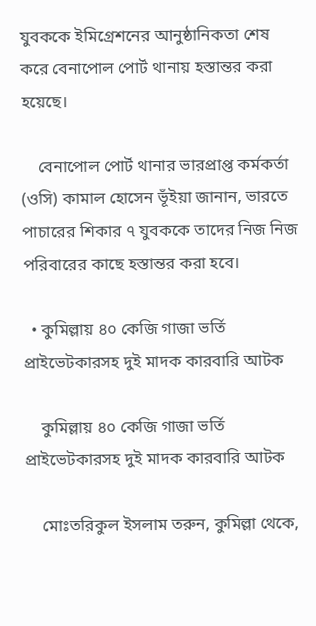যুবককে ইমিগ্রেশনের আনুষ্ঠানিকতা শেষ করে বেনাপোল পোর্ট থানায় হস্তান্তর করা হয়েছে।

    বেনাপোল পোর্ট থানার ভারপ্রাপ্ত কর্মকর্তা (ওসি) কামাল হোসেন ভূঁইয়া জানান, ভারতে পাচারের শিকার ৭ যুবককে তাদের নিজ নিজ পরিবারের কাছে হস্তান্তর করা হবে।

  • কুমিল্লায় ৪০ কেজি গাজা ভর্তি প্রাইভেটকারসহ দুই মাদক কারবারি আটক

    কুমিল্লায় ৪০ কেজি গাজা ভর্তি প্রাইভেটকারসহ দুই মাদক কারবারি আটক

    মোঃতরিকুল ইসলাম তরুন, কুমিল্লা থেকে,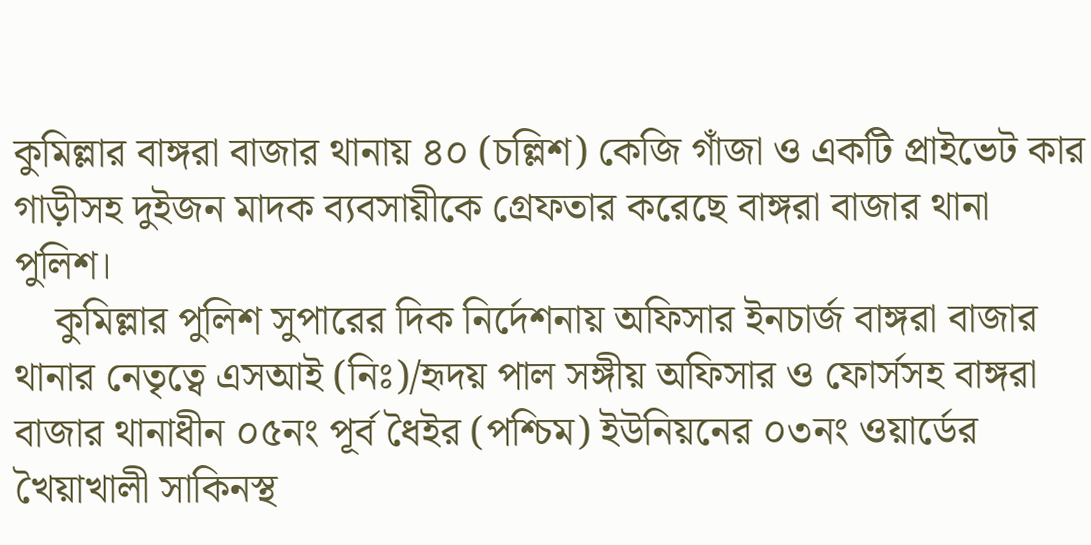কুমিল্লার বাঙ্গরা বাজার থানায় ৪০ (চল্লিশ) কেজি গাঁজা ও একটি প্রাইভেট কার গাড়ীসহ দুইজন মাদক ব্যবসায়ীকে গ্রেফতার করেছে বাঙ্গরা বাজার থানা পুলিশ।
    কুমিল্লার পুলিশ সুপারের দিক নির্দেশনায় অফিসার ইনচার্জ বাঙ্গরা বাজার থানার নেতৃত্বে এসআই (নিঃ)/হৃদয় পাল সঙ্গীয় অফিসার ও ফোর্সসহ বাঙ্গরা বাজার থানাধীন ০৫নং পূর্ব ধৈইর (পশ্চিম) ইউনিয়নের ০৩নং ওয়ার্ডের খৈয়াখালী সাকিনস্থ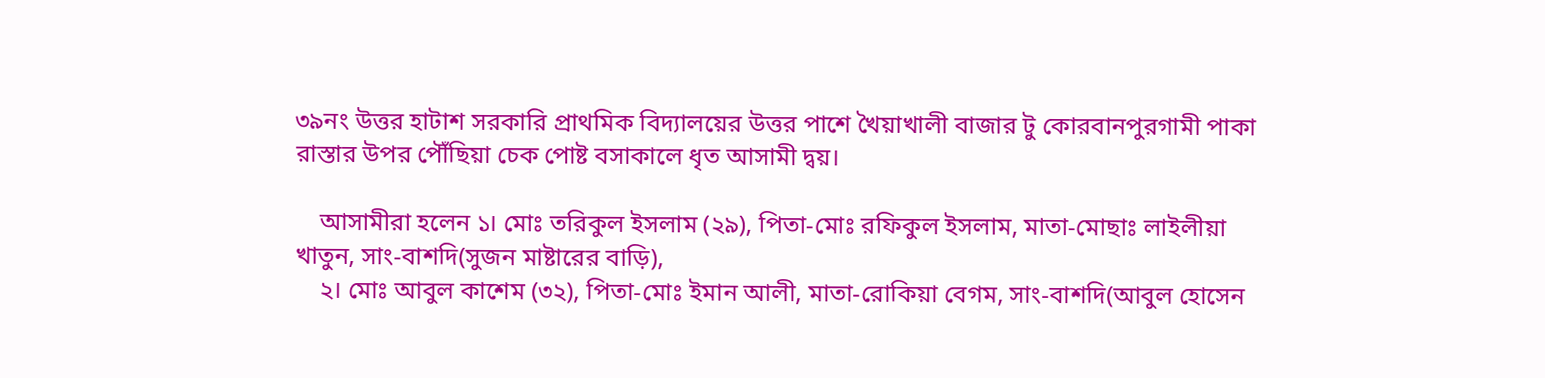৩৯নং উত্তর হাটাশ সরকারি প্রাথমিক বিদ্যালয়ের উত্তর পাশে খৈয়াখালী বাজার টু কোরবানপুরগামী পাকা রাস্তার উপর পৌঁছিয়া চেক পোষ্ট বসাকালে ধৃত আসামী দ্বয়।

    আসামীরা হলেন ১। মোঃ তরিকুল ইসলাম (২৯), পিতা-মোঃ রফিকুল ইসলাম, মাতা-মোছাঃ লাইলীয়া খাতুন, সাং-বাশদি(সুজন মাষ্টারের বাড়ি),
    ২। মোঃ আবুল কাশেম (৩২), পিতা-মোঃ ইমান আলী, মাতা-রোকিয়া বেগম, সাং-বাশদি(আবুল হোসেন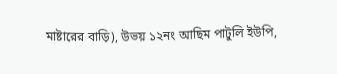মাষ্টারের বাড়ি), উভয় ১২নং আছিম পাটুলি ইউপি,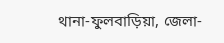থানা-ফুলবাড়িয়া, জেলা-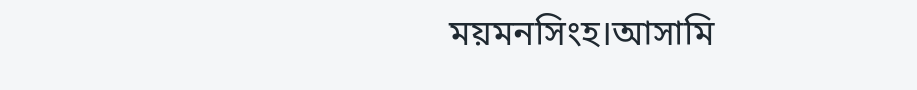ময়মনসিংহ।আসামি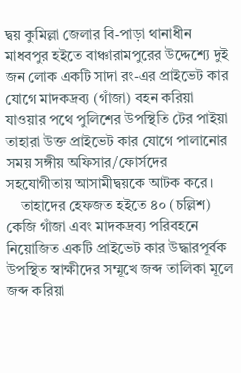দ্বয় কুমিল্লা জেলার বি-পাড়া থানাধীন মাধবপুর হইতে বাঞ্চারামপুরের উদ্দেশ্যে দুই জন লোক একটি সাদা রং-এর প্রাইভেট কার যোগে মাদকদ্রব্য (গাঁজা) বহন করিয়া যাওয়ার পথে পুলিশের উপস্থিতি টের পাইয়া তাহারা উক্ত প্রাইভেট কার যোগে পালানোর সময় সঙ্গীয় অফিসার/ফোর্সদের সহযোগীতায় আসামীদ্বয়কে আটক করে।
    তাহাদের হেফজত হইতে ৪০ (চল্লিশ) কেজি গাঁজা এবং মাদকদ্রব্য পরিবহনে নিয়োজিত একটি প্রাইভেট কার উদ্ধারপূর্বক উপস্থিত স্বাক্ষীদের সম্মূখে জব্দ তালিকা মূলে জব্দ করিয়া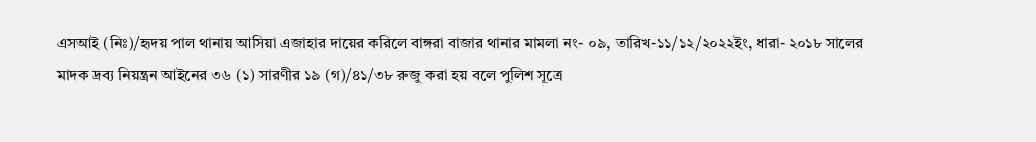এসআই (নিঃ)/হৃদয় পাল থানায় আসিয়া এজাহার দায়ের করিলে বাঙ্গরা বাজার থানার মামলা নং- ০৯, তারিখ-১১/১২/২০২২ইং, ধারা- ২০১৮ সালের মাদক দ্রব্য নিয়ন্ত্রন আইনের ৩৬ (১) সারণীর ১৯ (গ)/৪১/৩৮ রুজু করা হয় বলে পুলিশ সূত্রে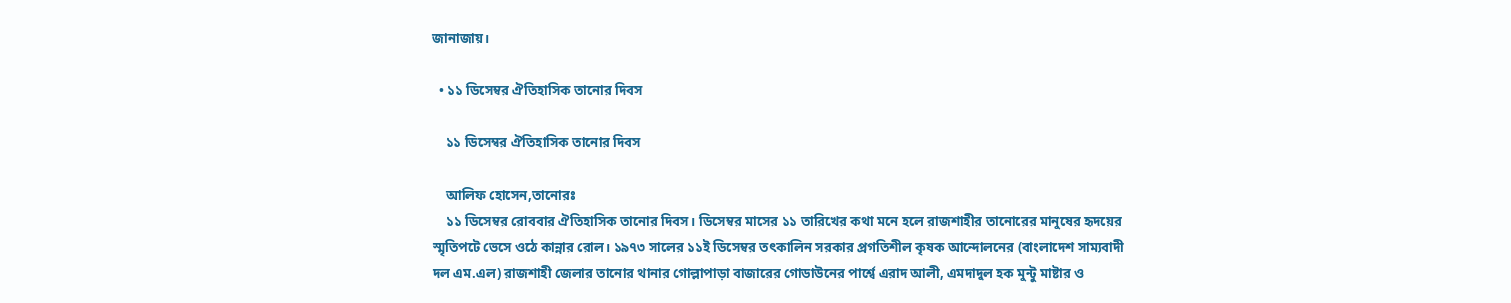জানাজায়।

  • ১১ ডিসেম্বর ঐতিহাসিক তানোর দিবস

    ১১ ডিসেম্বর ঐতিহাসিক তানোর দিবস

    আলিফ হোসেন,তানোরঃ
    ১১ ডিসেম্বর রোববার ঐতিহাসিক তানোর দিবস। ডিসেম্বর মাসের ১১ তারিখের কথা মনে হলে রাজশাহীর তানোরের মানুষের হৃদয়ের স্মৃতিপটে ভেসে ওঠে কান্নার রোল। ১৯৭৩ সালের ১১ই ডিসেম্বর তৎকালিন সরকার প্রগতিশীল কৃষক আন্দোলনের (বাংলাদেশ সাম্যবাদী দল এম.এল) রাজশাহী জেলার তানোর থানার গোল্লাপাড়া বাজারের গোডাউনের পার্শ্বে এরাদ আলী, এমদাদুল হক মুন্টু মাষ্টার ও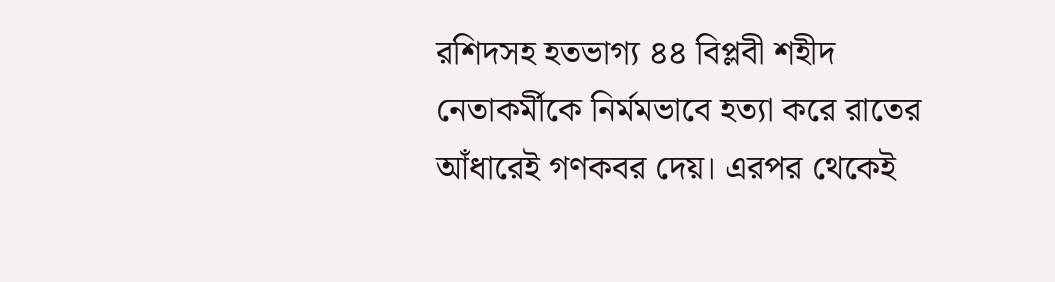রশিদসহ হতভাগ্য ৪৪ বিপ্লবী শহীদ নেতাকর্মীকে নির্মমভাবে হত্যা করে রাতের আঁধারেই গণকবর দেয়। এরপর থেকেই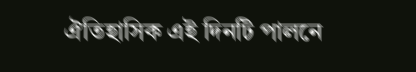ঐতিহাসিক এই দিনটি পালনে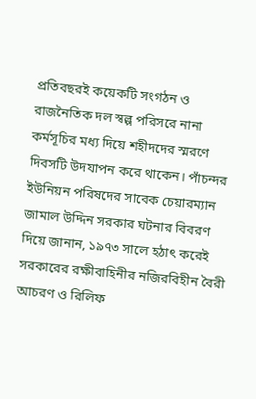প্রতিবছরই কয়েকটি সংগঠন ও রাজনৈতিক দল স্বল্প পরিসরে নানা কর্মসূচির মধ্য দিয়ে শহীদদের স্মরণে দিবসটি উদযাপন করে থাকেন। পাঁচন্দর ইউনিয়ন পরিষদের সাবেক চেয়ারম্যান জামাল উদ্দিন সরকার ঘটনার বিবরণ দিয়ে জানান, ১৯৭৩ সালে হঠাৎ করেই সরকারের রক্ষীবাহিনীর নজিরবিহীন বৈরী আচরণ ও রিলিফ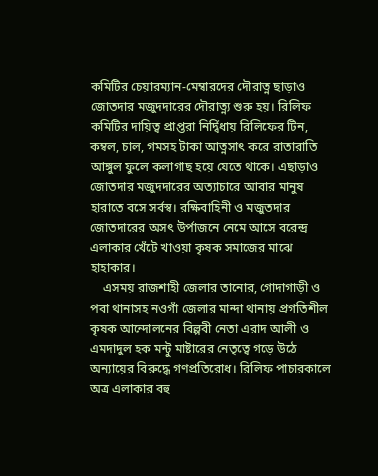কমিটির চেয়ারম্যান-মেম্বারদের দৌরাত্ন ছাড়াও জোতদার মজুদদারের দৌরাত্ন্য শুরু হয়। রিলিফ কমিটির দায়িত্ব প্রাপ্তরা নির্দ্বিধায় রিলিফের টিন, কম্বল, চাল, গমসহ টাকা আত্নসাৎ করে রাতারাতি আঙ্গুল ফুলে কলাগাছ হয়ে যেতে থাকে। এছাড়াও জোতদার মজুদদারের অত্যাচারে আবার মানুষ হারাতে বসে সর্বস্ব। রক্ষিবাহিনী ও মজুতদার জোতদারের অসৎ উর্পাজনে নেমে আসে বরেন্দ্র এলাকার খেঁটে খাওয়া কৃষক সমাজের মাঝে হাহাকার।
    এসময় রাজশাহী জেলার তানোর, গোদাগাড়ী ও পবা থানাসহ নওগাঁ জেলার মান্দা থানায় প্রগতিশীল কৃষক আন্দোলনের বিল্পবী নেতা এরাদ আলী ও এমদাদুল হক মন্টু মাষ্টারের নেতৃত্বে গড়ে উঠে অন্যায়ের বিরুদ্ধে গণপ্রতিরোধ। রিলিফ পাচারকালে অত্র এলাকার বহু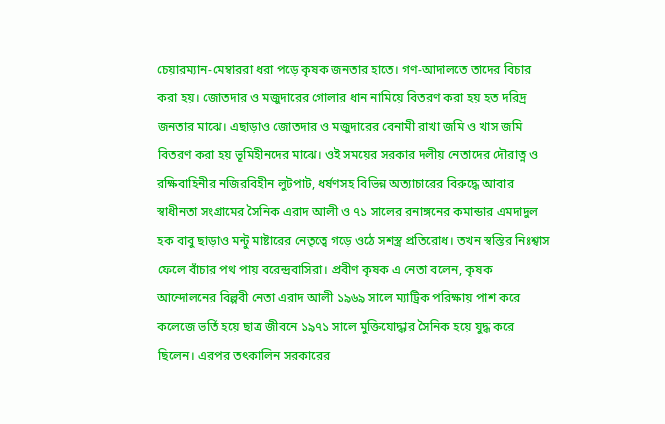চেয়ারম্যান-মেম্বাররা ধরা পড়ে কৃষক জনতার হাতে। গণ-আদালতে তাদের বিচার করা হয়। জোতদার ও মজুদারের গোলার ধান নামিয়ে বিতরণ করা হয় হত দরিদ্র জনতার মাঝে। এছাড়াও জোতদার ও মজুদারের বেনামী রাখা জমি ও খাস জমি বিতরণ করা হয় ভূমিহীনদের মাঝে। ওই সময়ের সরকার দলীয় নেতাদের দৌরাত্ন ও রক্ষিবাহিনীর নজিরবিহীন লুটপাট, ধর্ষণসহ বিভিন্ন অত্যাচারের বিরুদ্ধে আবার স্বাধীনতা সংগ্রামের সৈনিক এরাদ আলী ও ৭১ সালের রনাঙ্গনের কমান্ডার এমদাদুল হক বাবু ছাড়াও মন্টু মাষ্টারের নেতৃত্বে গড়ে ওঠে সশস্ত্র প্রতিরোধ। তখন স্বস্তির নিঃশ্বাস ফেলে বাঁচার পথ পায় বরেন্দ্রবাসিরা। প্রবীণ কৃষক এ নেতা বলেন, কৃষক আন্দোলনের বিল্পবী নেতা এরাদ আলী ১৯৬৯ সালে ম্যাট্রিক পরিক্ষায় পাশ করে কলেজে ভর্তি হয়ে ছাত্র জীবনে ১৯৭১ সালে মুক্তিযোদ্ধার সৈনিক হয়ে যুদ্ধ করে ছিলেন। এরপর তৎকালিন সরকারের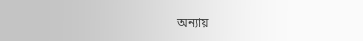অন্যায়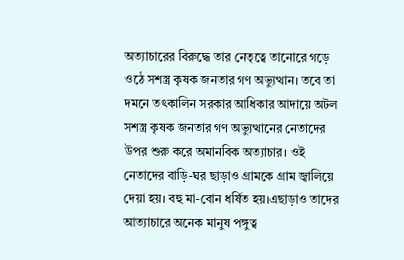অত্যাচারের বিরুদ্ধে তার নেতৃত্বে তানোরে গড়ে ওঠে সশস্ত্র কৃষক জনতার গণ অভ্যুত্থান। তবে তা দমনে তৎকালিন সরকার আধিকার আদায়ে অটল সশস্ত্র কৃষক জনতার গণ অভ্যুত্থানের নেতাদের উপর শুরু করে অমানবিক অত্যাচার। ওই নেতাদের বাড়ি-ঘর ছাড়াও গ্রামকে গ্রাম জ্বালিয়ে দেয়া হয়। বহু মা-বোন ধর্ষিত হয়।এছাড়াও তাদের আত্যাচারে অনেক মানুষ পঙ্গুত্ব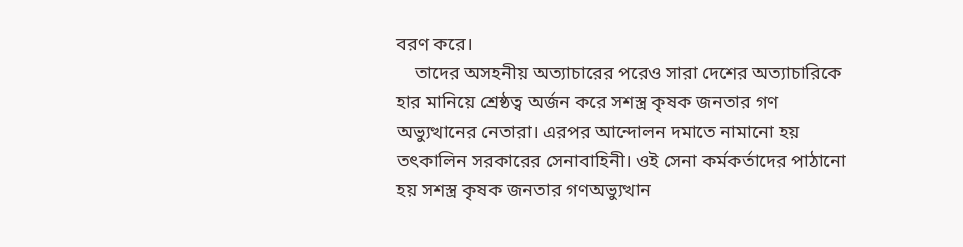বরণ করে।
    তাদের অসহনীয় অত্যাচারের পরেও সারা দেশের অত্যাচারিকে হার মানিয়ে শ্রেষ্ঠত্ব অর্জন করে সশস্ত্র কৃষক জনতার গণ অভ্যুত্থানের নেতারা। এরপর আন্দোলন দমাতে নামানো হয় তৎকালিন সরকারের সেনাবাহিনী। ওই সেনা কর্মকর্তাদের পাঠানো হয় সশস্ত্র কৃষক জনতার গণঅভ্যুত্থান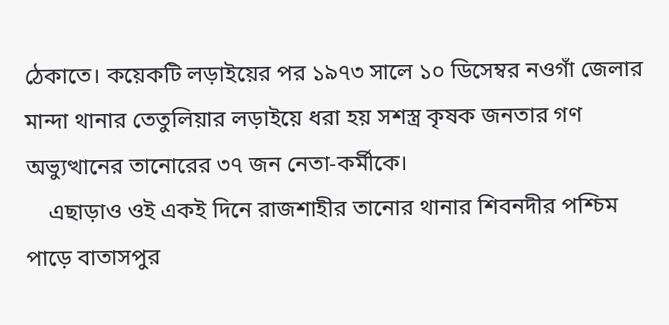ঠেকাতে। কয়েকটি লড়াইয়ের পর ১৯৭৩ সালে ১০ ডিসেম্বর নওগাঁ জেলার মান্দা থানার তেতুলিয়ার লড়াইয়ে ধরা হয় সশস্ত্র কৃষক জনতার গণ অভ্যুত্থানের তানোরের ৩৭ জন নেতা-কর্মীকে।
    এছাড়াও ওই একই দিনে রাজশাহীর তানোর থানার শিবনদীর পশ্চিম পাড়ে বাতাসপুর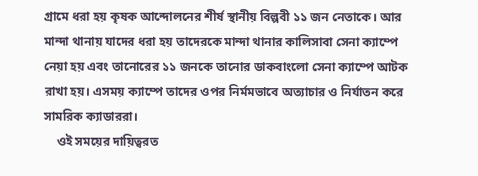গ্রামে ধরা হয় কৃষক আন্দোলনের শীর্ষ স্থানীয় বিল্পবী ১১ জন নেতাকে। আর মান্দা থানায় যাদের ধরা হয় তাদেরকে মান্দা থানার কালিসাবা সেনা ক্যাম্পে নেয়া হয় এবং তানোরের ১১ জনকে তানোর ডাকবাংলো সেনা ক্যাম্পে আটক রাখা হয়। এসময় ক্যাম্পে তাদের ওপর নির্মমভাবে অত্যাচার ও নির্যাতন করে সামরিক ক্যাডাররা।
    ওই সময়ের দায়িত্বরত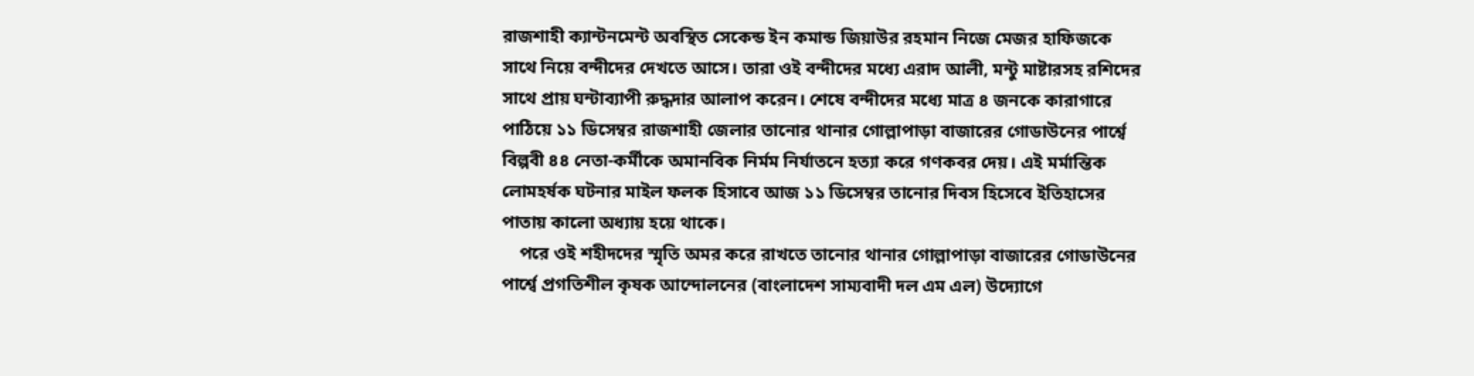রাজশাহী ক্যান্টনমেন্ট অবস্থিত সেকেন্ড ইন কমান্ড জিয়াউর রহমান নিজে মেজর হাফিজকে সাথে নিয়ে বন্দীদের দেখতে আসে। তারা ওই বন্দীদের মধ্যে এরাদ আলী, মন্টু মাষ্টারসহ রশিদের সাথে প্রায় ঘন্টাব্যাপী রুদ্ধদার আলাপ করেন। শেষে বন্দীদের মধ্যে মাত্র ৪ জনকে কারাগারে পাঠিয়ে ১১ ডিসেম্বর রাজশাহী জেলার তানোর থানার গোল্লাপাড়া বাজারের গোডাউনের পার্শ্বে বিল্পবী ৪৪ নেতা-কর্মীকে অমানবিক নির্মম নির্যাতনে হত্যা করে গণকবর দেয়। এই মর্মান্তিক লোমহর্ষক ঘটনার মাইল ফলক হিসাবে আজ ১১ ডিসেম্বর তানোর দিবস হিসেবে ইতিহাসের পাতায় কালো অধ্যায় হয়ে থাকে।
    পরে ওই শহীদদের স্মৃতি অমর করে রাখতে তানোর থানার গোল্লাপাড়া বাজারের গোডাউনের পার্শ্বে প্রগতিশীল কৃষক আন্দোলনের (বাংলাদেশ সাম্যবাদী দল এম এল) উদ্যোগে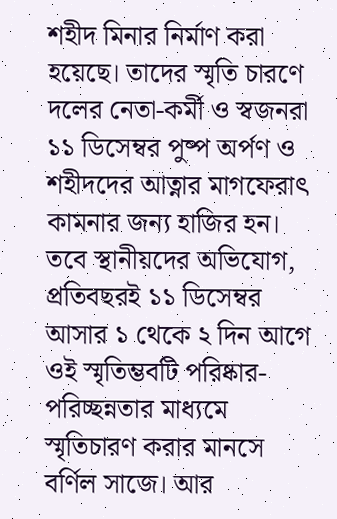শহীদ মিনার নির্মাণ করা হয়েছে। তাদের স্মৃতি চারণে দলের নেতা-কর্মী ও স্বজনরা ১১ ডিসেম্বর পুষ্প অর্পণ ও শহীদদের আত্নার মাগফেরাৎ কামনার জন্য হাজির হন। তবে স্থানীয়দের অভিযোগ, প্রতিবছরই ১১ ডিসেম্বর আসার ১ থেকে ২ দিন আগে ওই স্মৃতিম্ভবটি পরিষ্কার-পরিচ্ছন্নতার মাধ্যমে স্মৃতিচারণ করার মানসে বর্ণিল সাজে। আর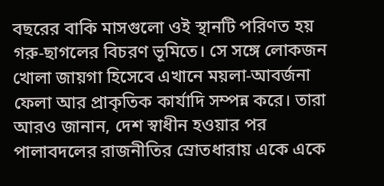বছরের বাকি মাসগুলো ওই স্থানটি পরিণত হয় গরু-ছাগলের বিচরণ ভূমিতে। সে সঙ্গে লোকজন খোলা জায়গা হিসেবে এখানে ময়লা-আবর্জনা ফেলা আর প্রাকৃতিক কার্যাদি সম্পন্ন করে। তারা আরও জানান, দেশ স্বাধীন হওয়ার পর পালাবদলের রাজনীতির স্রোতধারায় একে একে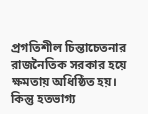প্রগতিশীল চিন্তাচেতনার রাজনৈতিক সরকার হয়ে ক্ষমতায় অধিষ্ঠিত হয়। কিন্তু হতভাগ্য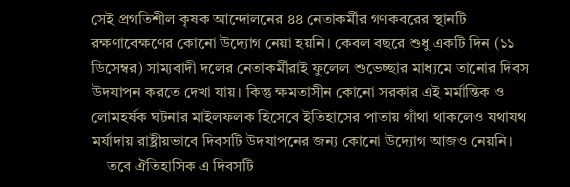সেই প্রগতিশীল কৃষক আন্দোলনের ৪৪ নেতাকর্মীর গণকবরের স্থানটি রক্ষণাবেক্ষণের কোনো উদ্যোগ নেয়া হয়নি। কেবল বছরে শুধু একটি দিন (১১ ডিসেম্বর) সাম্যবাদী দলের নেতাকর্মীরাই ফুলেল শুভেচ্ছার মাধ্যমে তানোর দিবস উদযাপন করতে দেখা যায়। কিন্তু ক্ষমতাসীন কোনো সরকার এই মর্মান্তিক ও লোমহর্ষক ঘটনার মাইলফলক হিসেবে ইতিহাসের পাতায় গাঁথা থাকলেও যথাযথ মর্যাদায় রাষ্ট্রীয়ভাবে দিবসটি উদযাপনের জন্য কোনো উদ্যোগ আজও নেয়নি।
    তবে ঐতিহাসিক এ দিবসটি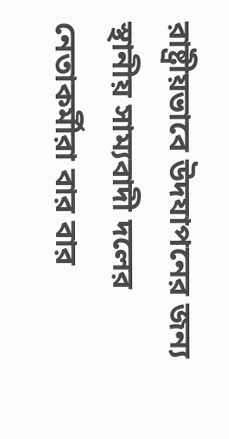রাষ্ট্রীয়ভাবে উদযাপনের জন্য স্থানীয় সাম্যবাদী দলের নেতাকর্মীরা বার বার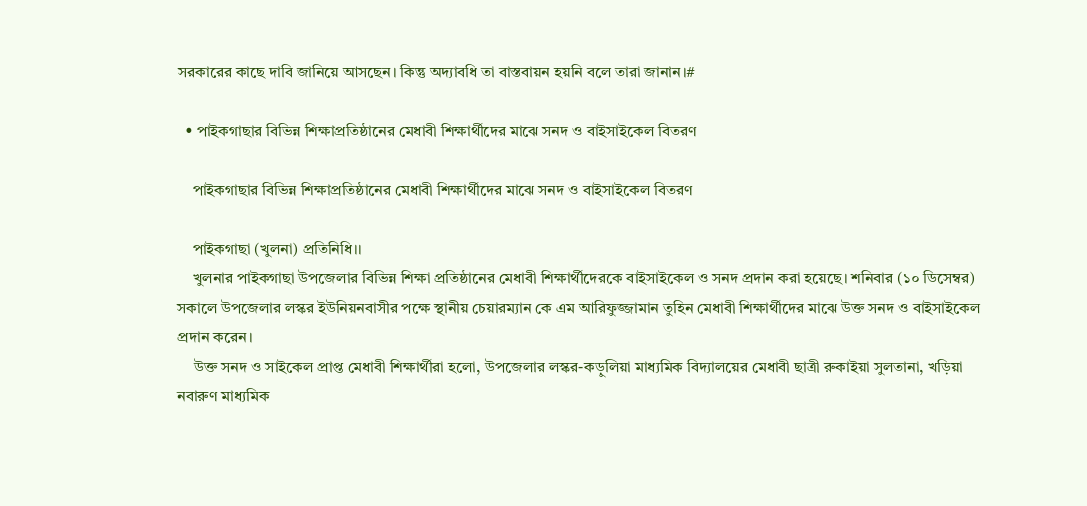সরকারের কাছে দাবি জানিয়ে আসছেন। কিন্তু অদ্যাবধি তা বাস্তবায়ন হয়নি বলে তারা জানান।#

  • পাইকগাছার বিভিন্ন শিক্ষাপ্রতিষ্ঠানের মেধাবী শিক্ষার্থীদের মাঝে সনদ ও বাইসাইকেল বিতরণ

    পাইকগাছার বিভিন্ন শিক্ষাপ্রতিষ্ঠানের মেধাবী শিক্ষার্থীদের মাঝে সনদ ও বাইসাইকেল বিতরণ

    পাইকগাছা (খুলনা) প্রতিনিধি।।
    খুলনার পাইকগাছা উপজেলার বিভিন্ন শিক্ষা প্রতিষ্ঠানের মেধাবী শিক্ষার্থীদেরকে বাইসাইকেল ও সনদ প্রদান করা হয়েছে। শনিবার (১০ ডিসেম্বর) সকালে উপজেলার লস্কর ইউনিয়নবাসীর পক্ষে স্থানীয় চেয়ারম্যান কে এম আরিফুজ্জামান তুহিন মেধাবী শিক্ষার্থীদের মাঝে উক্ত সনদ ও বাইসাইকেল প্রদান করেন।
    উক্ত সনদ ও সাইকেল প্রাপ্ত মেধাবী শিক্ষার্থীরা হলো, উপজেলার লস্কর-কড়ুলিয়া মাধ্যমিক বিদ্যালয়ের মেধাবী ছাত্রী রুকাইয়া সুলতানা, খড়িয়া নবারুণ মাধ্যমিক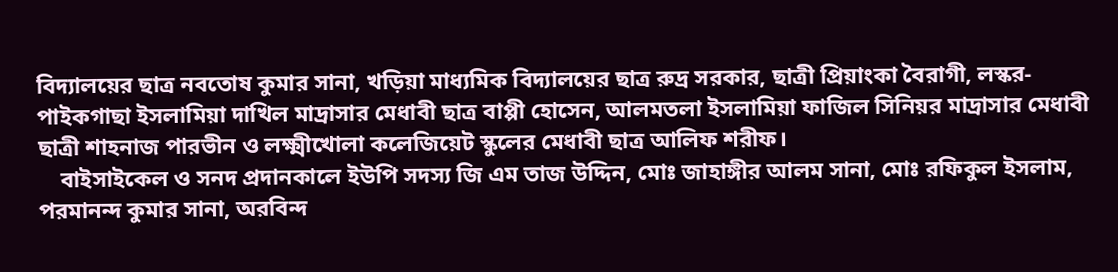বিদ্যালয়ের ছাত্র নবতোষ কুমার সানা, খড়িয়া মাধ্যমিক বিদ্যালয়ের ছাত্র রুদ্র সরকার, ছাত্রী প্রিয়াংকা বৈরাগী, লস্কর-পাইকগাছা ইসলামিয়া দাখিল মাদ্রাসার মেধাবী ছাত্র বাপ্পী হোসেন, আলমতলা ইসলামিয়া ফাজিল সিনিয়র মাদ্রাসার মেধাবী ছাত্রী শাহনাজ পারভীন ও লক্ষ্মীখোলা কলেজিয়েট স্কুলের মেধাবী ছাত্র আলিফ শরীফ।
    বাইসাইকেল ও সনদ প্রদানকালে ইউপি সদস্য জি এম তাজ উদ্দিন, মোঃ জাহাঙ্গীর আলম সানা, মোঃ রফিকুল ইসলাম, পরমানন্দ কুমার সানা, অরবিন্দ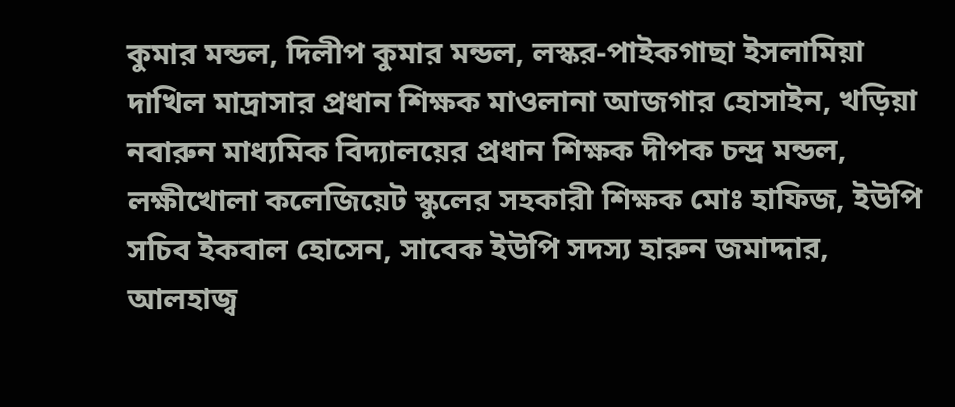কুমার মন্ডল, দিলীপ কুমার মন্ডল, লস্কর-পাইকগাছা ইসলামিয়া দাখিল মাদ্রাসার প্রধান শিক্ষক মাওলানা আজগার হোসাইন, খড়িয়া নবারুন মাধ্যমিক বিদ্যালয়ের প্রধান শিক্ষক দীপক চন্দ্র মন্ডল, লক্ষীখোলা কলেজিয়েট স্কুলের সহকারী শিক্ষক মোঃ হাফিজ, ইউপি সচিব ইকবাল হোসেন, সাবেক ইউপি সদস্য হারুন জমাদ্দার, আলহাজ্ব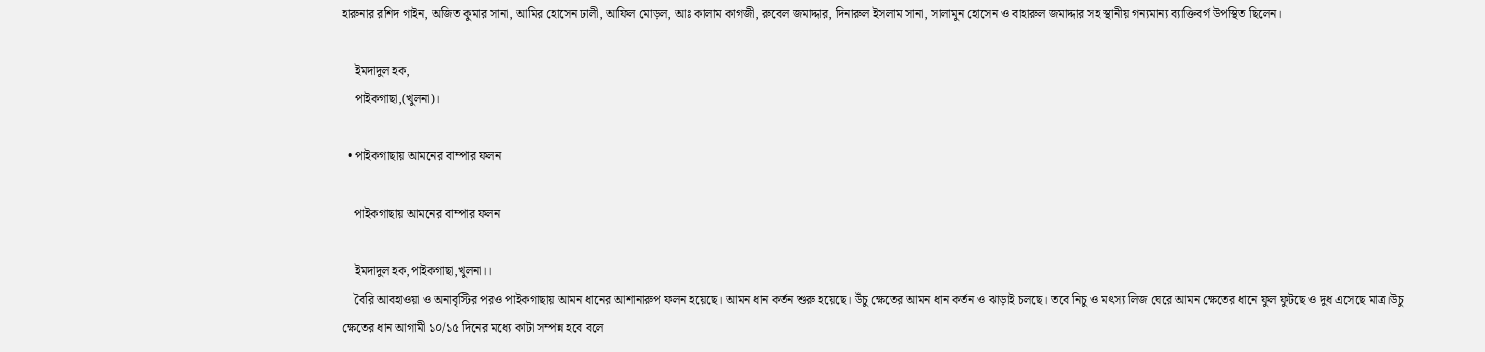হারুনার রশিদ গাইন, অজিত কুমার সানা, আমির হোসেন ঢালী, আফিল মোড়ল, আঃ কালাম কাগজী, রুবেল জমাদ্দার, দিনারুল ইসলাম সানা, সালামুন হোসেন ও বাহারুল জমাদ্দার সহ স্থানীয় গন্যমান্য ব্যাক্তিবর্গ উপস্থিত ছিলেন।

    ইমদাদুল হক,
    পাইকগাছা,(খুলনা)।

  • পাইকগাছায় আমনের বাম্পার ফলন

    পাইকগাছায় আমনের বাম্পার ফলন

    ইমদাদুল হক,পাইকগাছা,খুলনা।।
    বৈরি আবহাওয়া ও অনাবৃস্টির পরও পাইকগাছায় আমন ধানের আশানারুপ ফলন হয়েছে। আমন ধান কর্তন শুরু হয়েছে। উঁচু ক্ষেতের আমন ধান কর্তন ও ঝাড়াই চলছে। তবে নিচু ও মৎস্য লিজ ঘেরে আমন ক্ষেতের ধানে ফুল ফুটছে ও দুধ এসেছে মাত্র।উচু ক্ষেতের ধান আগামী ১০/১৫ দিনের মধ্যে কাটা সম্পন্ন হবে বলে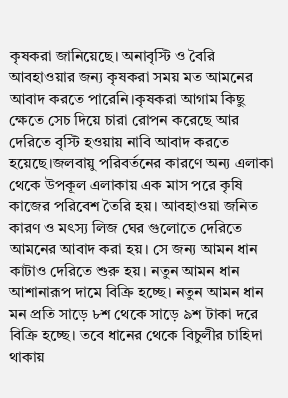কৃষকরা জানিয়েছে। অনাবৃস্টি ও বৈরি আবহাওয়ার জন্য কৃষকরা সময় মত আমনের আবাদ করতে পারেনি।কৃষকরা আগাম কিছু ক্ষেতে সেচ দিয়ে চারা রোপন করেছে আর দেরিতে বৃস্টি হওয়ায় নাবি আবাদ করতে হয়েছে।জলবায়ু পরিবর্তনের কারণে অন্য এলাকা থেকে উপকূল এলাকায় এক মাস পরে কৃষি কাজের পরিবেশ তৈরি হয়। আবহাওয়া জনিত কারণ ও মৎস্য লিজ ঘের গুলোতে দেরিতে আমনের আবাদ করা হয়। সে জন্য আমন ধান কাটাও দেরিতে শুরু হয়। নতুন আমন ধান আশানারূপ দামে বিক্রি হচ্ছে। নতুন আমন ধান মন প্রতি সাড়ে ৮শ থেকে সাড়ে ৯শ টাকা দরে বিক্রি হচ্ছে। তবে ধানের থেকে বিচুলীর চাহিদা থাকায়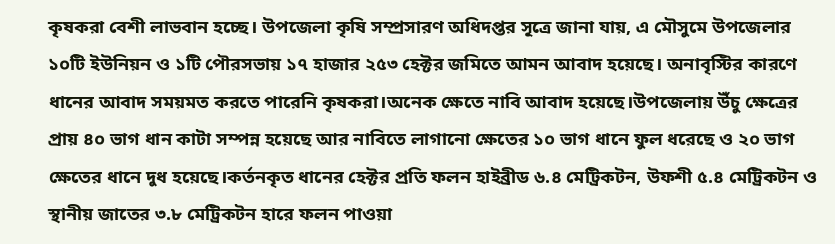কৃষকরা বেশী লাভবান হচ্ছে। উপজেলা কৃষি সম্প্রসারণ অধিদপ্তর সূত্রে জানা যায়, এ মৌসুমে উপজেলার ১০টি ইউনিয়ন ও ১টি পৌরসভায় ১৭ হাজার ২৫৩ হেক্টর জমিতে আমন আবাদ হয়েছে। অনাবৃস্টির কারণে ধানের আবাদ সময়মত করতে পারেনি কৃষকরা।অনেক ক্ষেতে নাবি আবাদ হয়েছে।উপজেলায় উঁচু ক্ষেত্রের প্রায় ৪০ ভাগ ধান কাটা সম্পন্ন হয়েছে আর নাবিতে লাগানো ক্ষেতের ১০ ভাগ ধানে ফুল ধরেছে ও ২০ ভাগ ক্ষেতের ধানে দুধ হয়েছে।কর্তনকৃত ধানের হেক্টর প্রতি ফলন হাইব্রীড ৬.৪ মেট্রিকটন, উফশী ৫.৪ মেট্রিকটন ও স্থানীয় জাতের ৩.৮ মেট্রিকটন হারে ফলন পাওয়া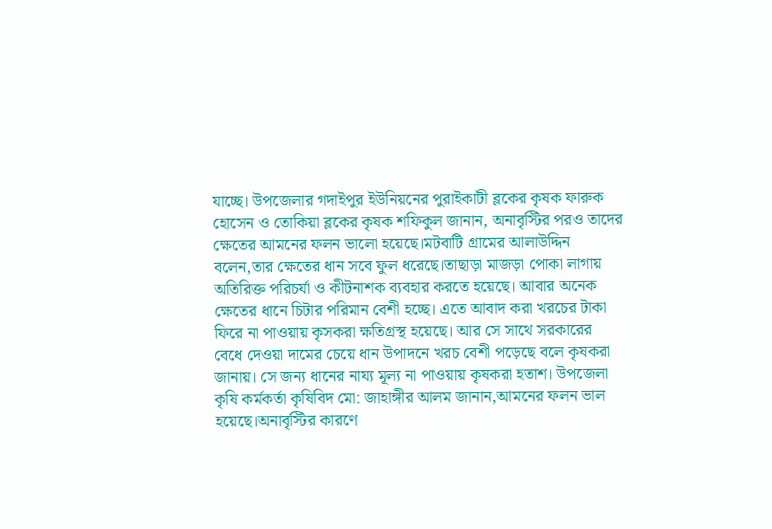যাচ্ছে। উপজেলার গদাইপুর ইউনিয়নের পুরাইকাটী ব্লকের কৃষক ফারুক হোসেন ও তোকিয়া ব্লকের কৃষক শফিকুল জানান, অনাবৃস্টির পরও তাদের ক্ষেতের আমনের ফলন ভালো হয়েছে।মটবাটি গ্রামের আলাউদ্দিন বলেন,তার ক্ষেতের ধান সবে ফুল ধরেছে।তাছাড়া মাজড়া পোকা লাগায় অতিরিক্ত পরিচর্যা ও কীটনাশক ব্যবহার করতে হয়েছে। আবার অনেক ক্ষেতের ধানে চিটার পরিমান বেশী হচ্ছে। এতে আবাদ করা খরচের টাকা ফিরে না পাওয়ায় কৃসকরা ক্ষতিগ্রস্থ হয়েছে। আর সে সাথে সরকারের বেধে দেওয়া দামের চেয়ে ধান উপাদনে খরচ বেশী পড়েছে বলে কৃষকরা জানায়। সে জন্য ধানের নায্য মূল্য না পাওয়ায় কৃষকরা হতাশ। উপজেলা কৃষি কর্মকর্তা কৃষিবিদ মো: জাহাঙ্গীর আলম জানান,আমনের ফলন ভাল হয়েছে।অনাবৃস্টির কারণে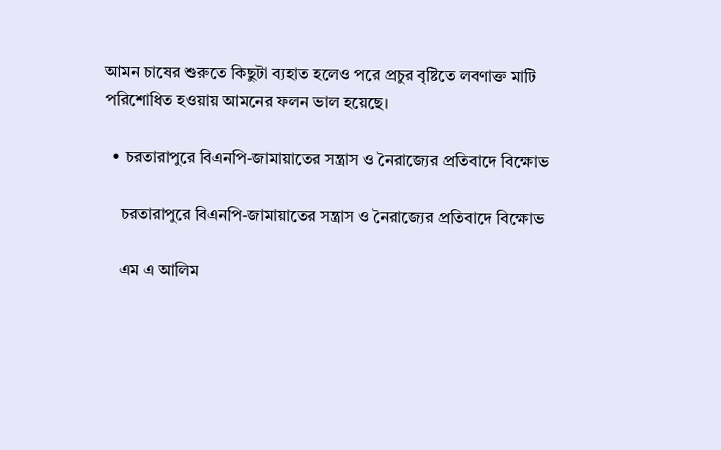আমন চাষের শুরুতে কিছুটা ব্যহাত হলেও পরে প্রচুর বৃষ্টিতে লবণাক্ত মাটি পরিশোধিত হওয়ায় আমনের ফলন ভাল হয়েছে।

  • চরতারাপুরে বিএনপি-জামায়াতের সন্ত্রাস ও নৈরাজ্যের প্রতিবাদে বিক্ষোভ

    চরতারাপুরে বিএনপি-জামায়াতের সন্ত্রাস ও নৈরাজ্যের প্রতিবাদে বিক্ষোভ

    এম এ আলিম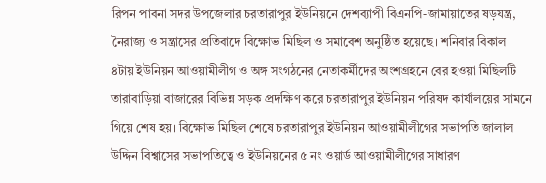রিপন পাবনা সদর উপজেলার চরতারাপুর ইউনিয়নে দেশব্যাপী বিএনপি-জামায়াতের ষড়যন্ত্র, নৈরাজ্য ও সন্ত্রাসের প্রতিবাদে বিক্ষোভ মিছিল ও সমাবেশ অনুষ্ঠিত হয়েছে। শনিবার বিকাল ৪টায় ইউনিয়ন আওয়ামীলীগ ও অঙ্গ সংগঠনের নেতাকর্মীদের অংশগ্রহনে বের হওয়া মিছিলটি তারাবাড়িয়া বাজারের বিভিন্ন সড়ক প্রদক্ষিণ করে চরতারাপুর ইউনিয়ন পরিষদ কার্যালয়ের সামনে গিয়ে শেষ হয়। বিক্ষোভ মিছিল শেষে চরতারাপুর ইউনিয়ন আওয়ামীলীগের সভাপতি জালাল উদ্দিন বিশ্বাসের সভাপতিত্বে ও ইউনিয়নের ৫ নং ওয়ার্ড আওয়ামীলীগের সাধারণ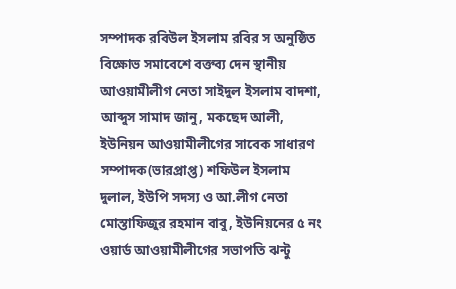সম্পাদক রবিউল ইসলাম রবির স অনুষ্ঠিত বিক্ষোভ সমাবেশে বক্তব্য দেন স্থানীয় আওয়ামীলীগ নেতা সাইদুল ইসলাম বাদশা, আব্দুস সামাদ জানু, মকছেদ আলী, ইউনিয়ন আওয়ামীলীগের সাবেক সাধারণ সম্পাদক(ভারপ্রাপ্ত) শফিউল ইসলাম দুলাল, ইউপি সদস্য ও আ.লীগ নেতা মোস্তাফিজুর রহমান বাবু, ইউনিয়নের ৫ নং ওয়ার্ড আওয়ামীলীগের সভাপতি ঝন্টু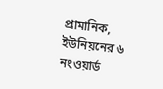প্রামানিক, ইউনিয়নের ৬ নংওয়ার্ড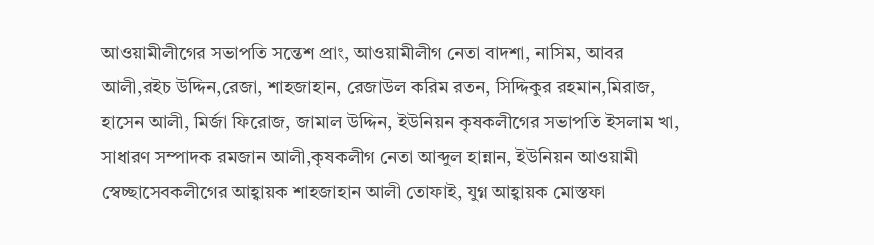আওয়ামীলীগের সভাপতি সন্তেশ প্রাং, আওয়ামীলীগ নেতা বাদশা, নাসিম, আবর আলী,রইচ উদ্দিন,রেজা, শাহজাহান, রেজাউল করিম রতন, সিদ্দিকুর রহমান,মিরাজ, হাসেন আলী, মির্জা ফিরোজ, জামাল উদ্দিন, ইউনিয়ন কৃষকলীগের সভাপতি ইসলাম খা, সাধারণ সম্পাদক রমজান আলী,কৃষকলীগ নেতা আব্দুল হান্নান, ইউনিয়ন আওয়ামী স্বেচ্ছাসেবকলীগের আহ্বায়ক শাহজাহান আলী তোফাই, যুগ্ন আহ্বায়ক মোস্তফা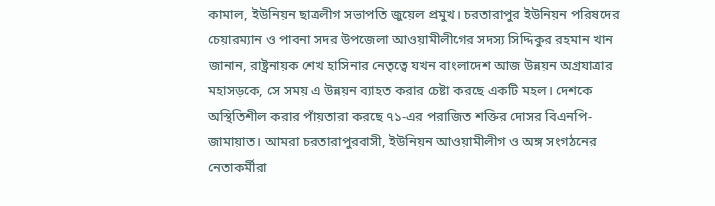কামাল, ইউনিয়ন ছাত্রলীগ সভাপতি জুয়েল প্রমুখ। চরতারাপুর ইউনিয়ন পরিষদের চেয়ারম্যান ও পাবনা সদর উপজেলা আওয়ামীলীগের সদস্য সিদ্দিকুর রহমান খান জানান, রাষ্ট্রনায়ক শেখ হাসিনার নেতৃত্বে যখন বাংলাদেশ আজ উন্নয়ন অগ্রযাত্রার মহাসড়কে, সে সময় এ উন্নয়ন ব্যাহত করার চেষ্টা করছে একটি মহল। দেশকে অস্থিতিশীল করার পাঁয়তারা করছে ৭১-এর পরাজিত শক্তির দোসর বিএনপি-জামায়াত। আমরা চরতারাপুরবাসী, ইউনিয়ন আওয়ামীলীগ ও অঙ্গ সংগঠনের নেতাকর্মীরা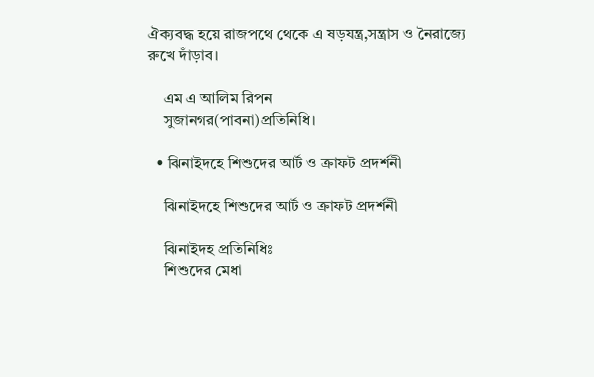ঐক্যবদ্ধ হয়ে রাজপথে থেকে এ ষড়যন্ত্র,সন্ত্রাস ও নৈরাজ্যে রুখে দাঁড়াব।

    এম এ আলিম রিপন
    সুজানগর(পাবনা)প্রতিনিধি।

  • ঝিনাইদহে শিশুদের আর্ট ও ক্রাফট প্রদর্শনী

    ঝিনাইদহে শিশুদের আর্ট ও ক্রাফট প্রদর্শনী

    ঝিনাইদহ প্রতিনিধিঃ
    শিশুদের মেধা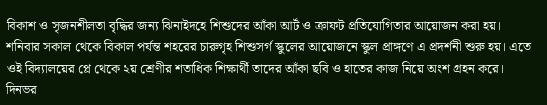বিকাশ ও সৃজনশীলতা বৃদ্ধির জন্য ঝিনাইদহে শিশুদের আঁকা আর্ট ও ক্রাফট প্রতিযোগিতার আয়োজন করা হয়। শনিবার সকাল থেকে বিকাল পর্যন্ত শহরের চারুগৃহ শিশুসর্গ স্কুলের আয়োজনে স্কুল প্রাঙ্গণে এ প্রদর্শনী শুরু হয়। এতে ওই বিদ্যালয়ের প্লে থেকে ২য় শ্রেণীর শতাধিক শিক্ষার্থী তাদের আঁকা ছবি ও হাতের কাজ নিয়ে অংশ গ্রহন করে। দিনভর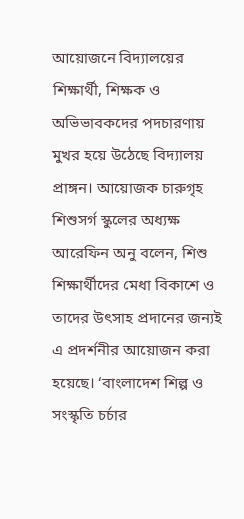আয়োজনে বিদ্যালয়ের শিক্ষার্থী, শিক্ষক ও অভিভাবকদের পদচারণায় মুখর হয়ে উঠেছে বিদ্যালয় প্রাঙ্গন। আয়োজক চারুগৃহ শিশুসর্গ স্কুলের অধ্যক্ষ আরেফিন অনু বলেন, শিশু শিক্ষার্থীদের মেধা বিকাশে ও তাদের উৎসাহ প্রদানের জন্যই এ প্রদর্শনীর আয়োজন করা হয়েছে। ‘বাংলাদেশ শিল্প ও সংস্কৃতি চর্চার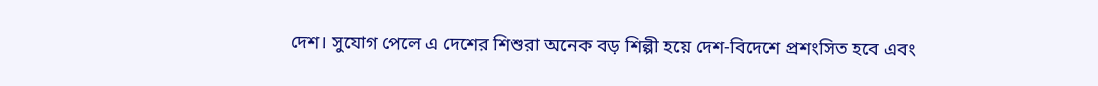দেশ। সুযোগ পেলে এ দেশের শিশুরা অনেক বড় শিল্পী হয়ে দেশ-বিদেশে প্রশংসিত হবে এবং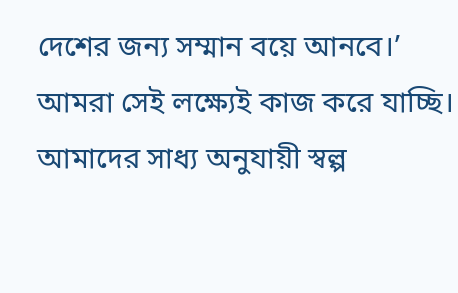দেশের জন্য সম্মান বয়ে আনবে।’ আমরা সেই লক্ষ্যেই কাজ করে যাচ্ছি। আমাদের সাধ্য অনুযায়ী স্বল্প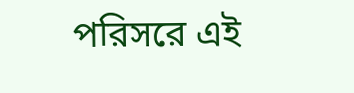পরিসরে এই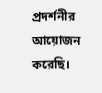প্রদর্শনীর আয়োজন করেছি।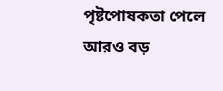পৃষ্টপোষকতা পেলে আরও বড়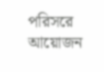পরিসরে আয়োজন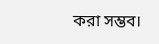করা সম্ভব।